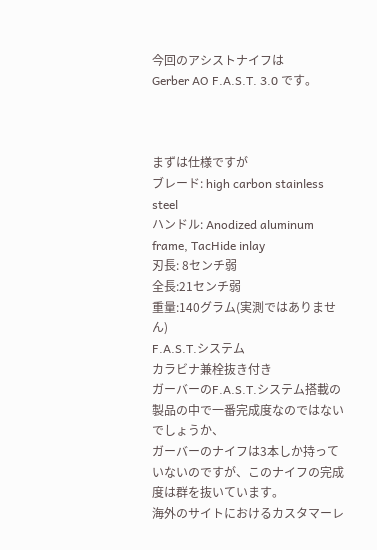今回のアシストナイフは
Gerber AO F.A.S.T. 3.0 です。



まずは仕様ですが
ブレード: high carbon stainless steel
ハンドル: Anodized aluminum frame, TacHide inlay
刃長: 8センチ弱
全長:21センチ弱
重量:140グラム(実測ではありません)
F.A.S.T.システム
カラビナ兼栓抜き付き
ガーバーのF.A.S.T.システム搭載の製品の中で一番完成度なのではないでしょうか、
ガーバーのナイフは3本しか持っていないのですが、このナイフの完成度は群を抜いています。
海外のサイトにおけるカスタマーレ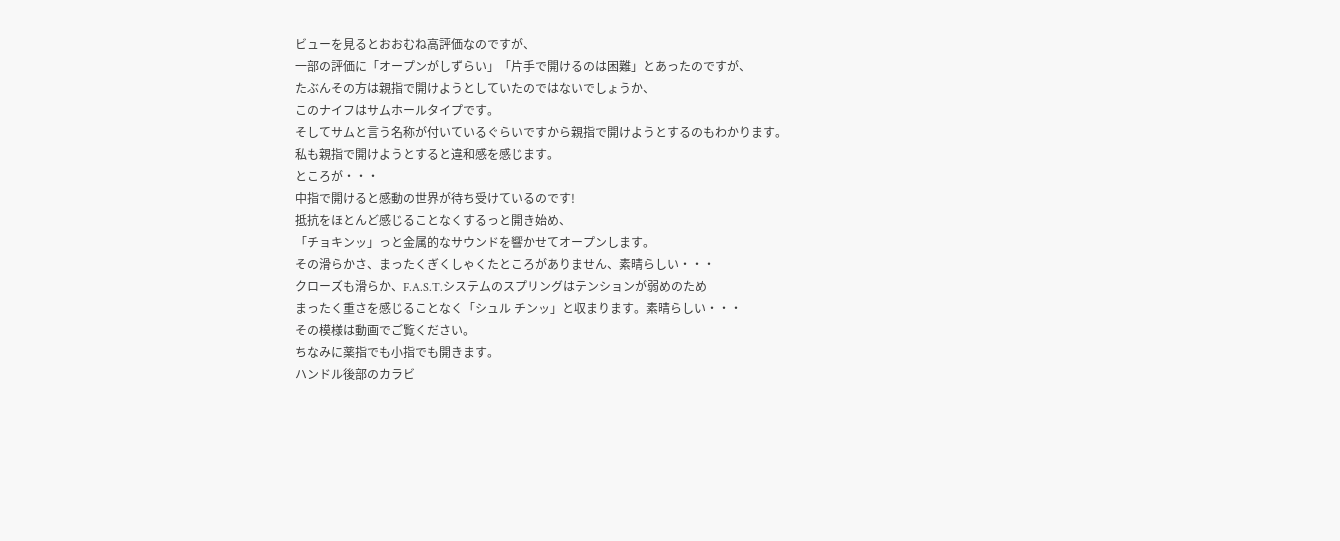ビューを見るとおおむね高評価なのですが、
一部の評価に「オープンがしずらい」「片手で開けるのは困難」とあったのですが、
たぶんその方は親指で開けようとしていたのではないでしょうか、
このナイフはサムホールタイプです。
そしてサムと言う名称が付いているぐらいですから親指で開けようとするのもわかります。
私も親指で開けようとすると違和感を感じます。
ところが・・・
中指で開けると感動の世界が待ち受けているのです!
抵抗をほとんど感じることなくするっと開き始め、
「チョキンッ」っと金属的なサウンドを響かせてオープンします。
その滑らかさ、まったくぎくしゃくたところがありません、素晴らしい・・・
クローズも滑らか、F.A.S.T.システムのスプリングはテンションが弱めのため
まったく重さを感じることなく「シュル チンッ」と収まります。素晴らしい・・・
その模様は動画でご覧ください。
ちなみに薬指でも小指でも開きます。
ハンドル後部のカラビ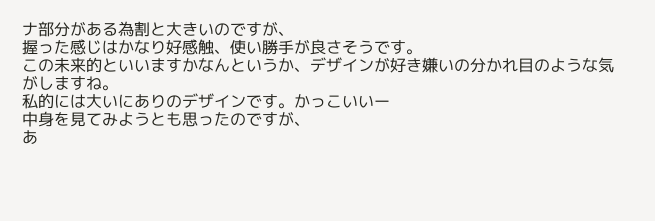ナ部分がある為割と大きいのですが、
握った感じはかなり好感触、使い勝手が良さそうです。
この未来的といいますかなんというか、デザインが好き嫌いの分かれ目のような気がしますね。
私的には大いにありのデザインです。かっこいいー
中身を見てみようとも思ったのですが、
あ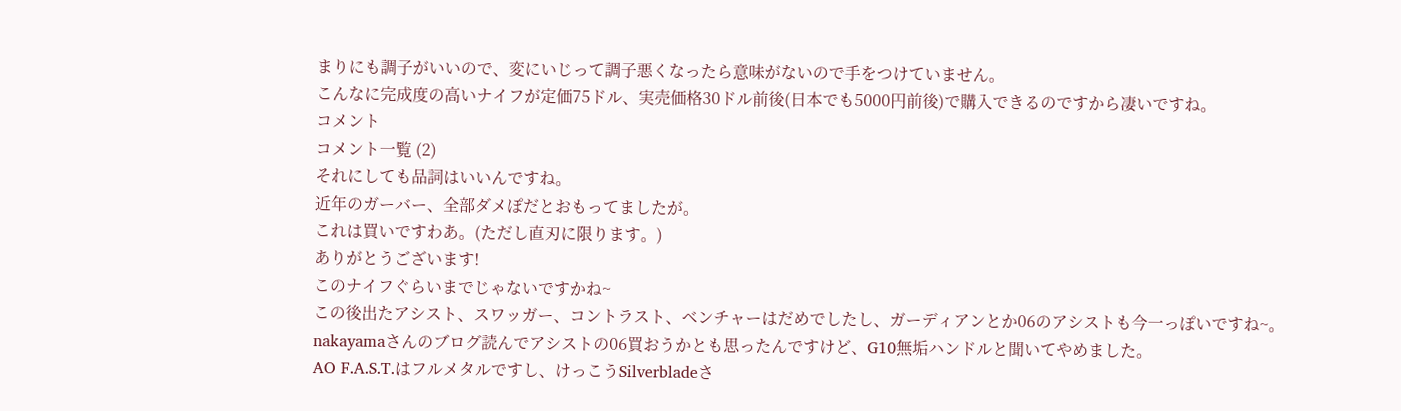まりにも調子がいいので、変にいじって調子悪くなったら意味がないので手をつけていません。
こんなに完成度の高いナイフが定価75ドル、実売価格30ドル前後(日本でも5000円前後)で購入できるのですから凄いですね。
コメント
コメント一覧 (2)
それにしても品詞はいいんですね。
近年のガーバー、全部ダメぽだとおもってましたが。
これは買いですわあ。(ただし直刃に限ります。)
ありがとうございます!
このナイフぐらいまでじゃないですかね~
この後出たアシスト、スワッガー、コントラスト、ベンチャーはだめでしたし、ガーディアンとか06のアシストも今一っぽいですね~。
nakayamaさんのブログ読んでアシストの06買おうかとも思ったんですけど、G10無垢ハンドルと聞いてやめました。
AO F.A.S.T.はフルメタルですし、けっこうSilverbladeさ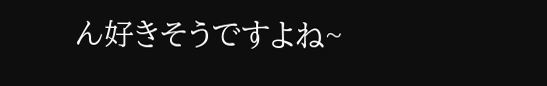ん好きそうですよね~